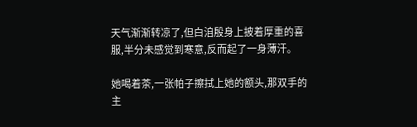天气渐渐转凉了,但白洎殷身上披着厚重的喜服,半分未感觉到寒意,反而起了一身薄汗。

她喝着茶,一张帕子擦拭上她的额头,那双手的主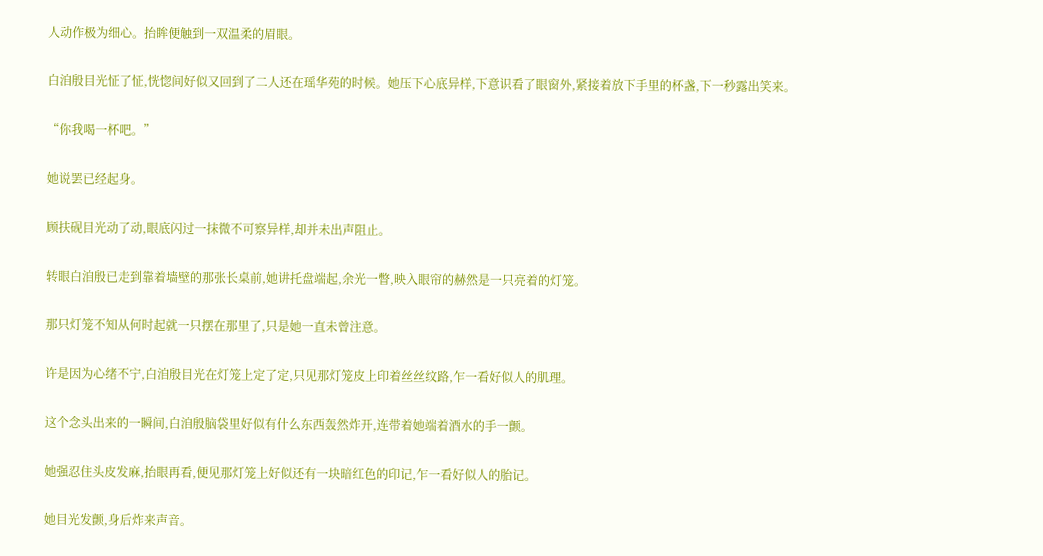人动作极为细心。抬眸便触到一双温柔的眉眼。

白洎殷目光怔了怔,恍惚间好似又回到了二人还在瑶华苑的时候。她压下心底异样,下意识看了眼窗外,紧接着放下手里的杯盏,下一秒露出笑来。

“你我喝一杯吧。”

她说罢已经起身。

顾扶砚目光动了动,眼底闪过一抹微不可察异样,却并未出声阻止。

转眼白洎殷已走到靠着墙壁的那张长桌前,她讲托盘端起,余光一瞥,映入眼帘的赫然是一只亮着的灯笼。

那只灯笼不知从何时起就一只摆在那里了,只是她一直未曾注意。

许是因为心绪不宁,白洎殷目光在灯笼上定了定,只见那灯笼皮上印着丝丝纹路,乍一看好似人的肌理。

这个念头出来的一瞬间,白洎殷脑袋里好似有什么东西轰然炸开,连带着她端着酒水的手一颤。

她强忍住头皮发麻,抬眼再看,便见那灯笼上好似还有一块暗红色的印记,乍一看好似人的胎记。

她目光发颤,身后炸来声音。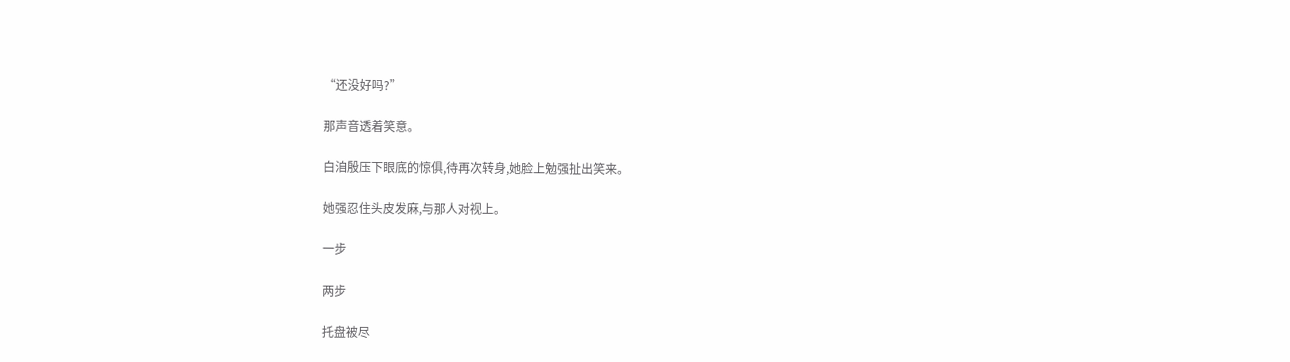“还没好吗?”

那声音透着笑意。

白洎殷压下眼底的惊俱,待再次转身,她脸上勉强扯出笑来。

她强忍住头皮发麻,与那人对视上。

一步

两步

托盘被尽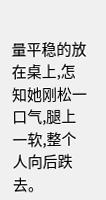量平稳的放在桌上,怎知她刚松一口气,腿上一软,整个人向后跌去。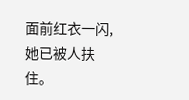面前红衣一闪,她已被人扶住。